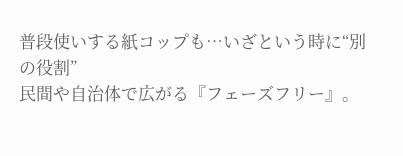普段使いする紙コップも…いざという時に“別の役割”
民間や自治体で広がる『フェーズフリー』。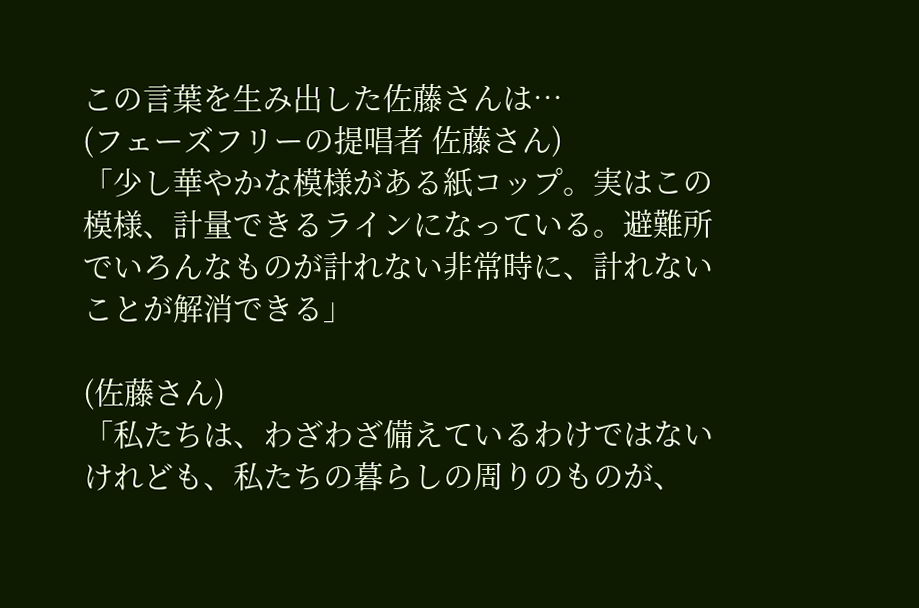この言葉を生み出した佐藤さんは…
(フェーズフリーの提唱者 佐藤さん)
「少し華やかな模様がある紙コップ。実はこの模様、計量できるラインになっている。避難所でいろんなものが計れない非常時に、計れないことが解消できる」

(佐藤さん)
「私たちは、わざわざ備えているわけではないけれども、私たちの暮らしの周りのものが、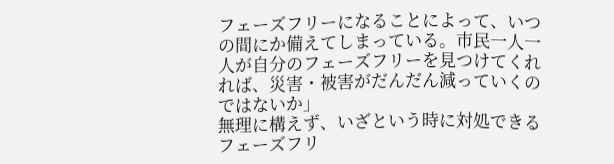フェーズフリーになることによって、いつの間にか備えてしまっている。市民一人一人が自分のフェーズフリーを見つけてくれれば、災害・被害がだんだん減っていくのではないか」
無理に構えず、いざという時に対処できるフェーズフリ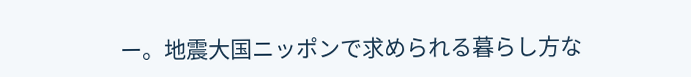ー。地震大国ニッポンで求められる暮らし方な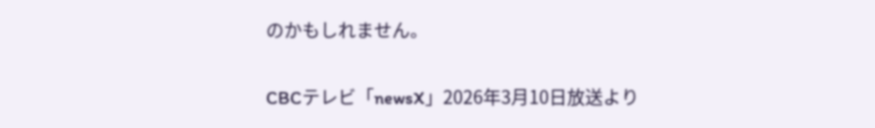のかもしれません。

CBCテレビ「newsX」2026年3月10日放送より